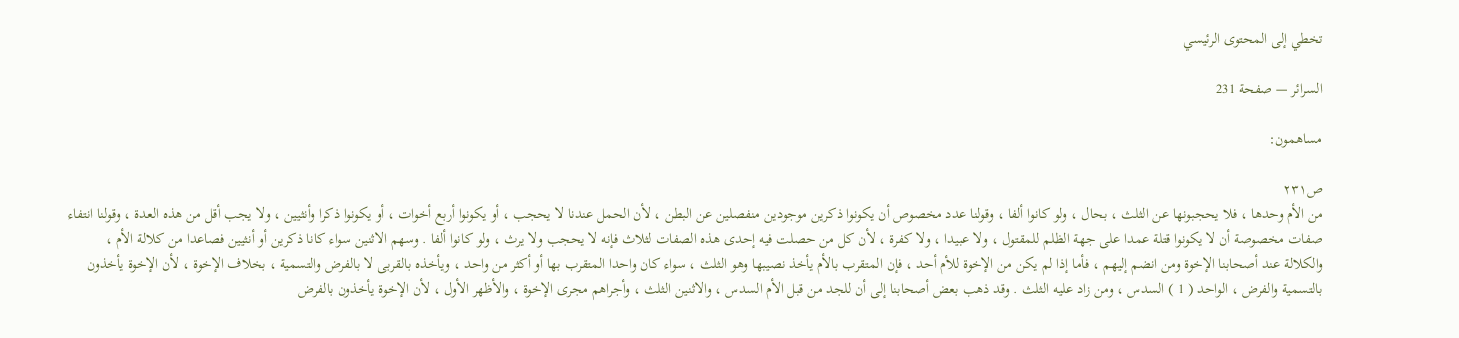تخطي إلى المحتوى الرئيسي

السرائر — صفحة 231

مساهمون:

ص٢٣١
من الأم وحدها ، فلا يحجبونها عن الثلث ، بحال ، ولو كانوا ألفا ، وقولنا عدد مخصوص أن يكونوا ذكرين موجودين منفصلين عن البطن ، لأن الحمل عندنا لا يحجب ، أو يكونوا أربع أخوات ، أو يكونوا ذكرا وأنثيين ، ولا يجب أقل من هذه العدة ، وقولنا انتفاء صفات مخصوصة أن لا يكونوا قتلة عمدا على جهة الظلم للمقتول ، ولا عبيدا ، ولا كفرة ، لأن كل من حصلت فيه إحدى هذه الصفات لثلاث فإنه لا يحجب ولا يرث ، ولو كانوا ألفا . وسهم الاثنين سواء كانا ذكرين أو أنثيين فصاعدا من كلالة الأم ، والكلالة عند أصحابنا الإخوة ومن انضم إليهم ، فأما إذا لم يكن من الإخوة للأم أحد ، فإن المتقرب بالأم يأخذ نصيبها وهو الثلث ، سواء كان واحدا المتقرب بها أو أكثر من واحد ، ويأخذه بالقربى لا بالفرض والتسمية ، بخلاف الإخوة ، لأن الإخوة يأخذون بالتسمية والفرض ، الواحد ( 1 ) السدس ، ومن زاد عليه الثلث . وقد ذهب بعض أصحابنا إلى أن للجد من قبل الأم السدس ، والاثنين الثلث ، وأجراهم مجرى الإخوة ، والأظهر الأول ، لأن الإخوة يأخذون بالفرض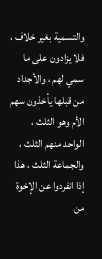والتسمية بغير خلاف ، فلا يزادون على ما سمي لهم ، والأجداد من قبلها يأخذون سهم الأم وهو الثلث ، الواحد منهم الثلث ، والجماعة الثلث ، هذا إذا انفردوا عن الإخوة من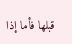قبلها فأما إذا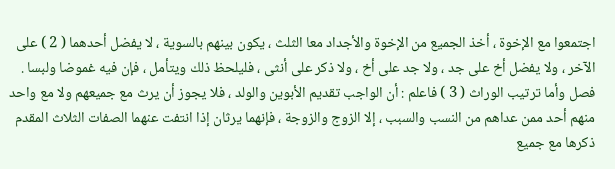اجتمعوا مع الإخوة ، أخذ الجميع من الإخوة والأجداد معا الثلث ، يكون بينهم بالسوية ، لا يفضل أحدهما ( 2 ) على الآخر ، ولا يفضل أخ على جد ، ولا جد على أخ ، ولا ذكر على أنثى ، فليلحظ ذلك ويتأمل ، فإن فيه غموضا ولبسا .
فصل وأما ترتيب الوراث ( 3 ) فاعلم : أن الواجب تقديم الأبوين والولد ، فلا يجوز أن يرث مع جميعهم ولا مع واحد منهم أحد ممن عداهم من النسب والسبب ، إلا الزوج والزوجة ، فإنهما يرثان إذا انتفت عنهما الصفات الثلاث المقدم ذكرها مع جميع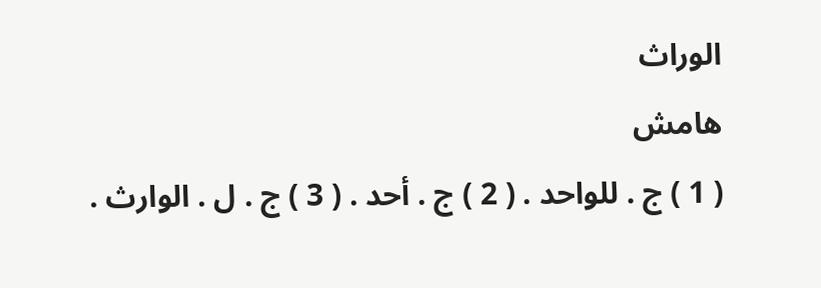الوراث
هامش
( 1 ) ج . للواحد . ( 2 ) ج . أحد . ( 3 ) ج . ل . الوارث .